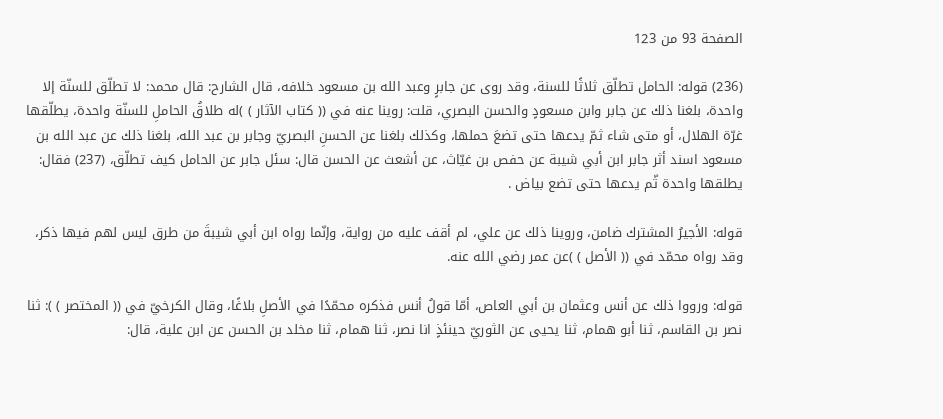الصفحة 93 من 123

(236) قوله: الحامل تطلّق ثلاثًا للسنة، وقد روى عن جابرٍ وعبد الله بن مسعود خلافه، قال الشارح: قال محمد: لا تطلّق للسنّة إلا واحدة، بلغنا ذلك عن جابر وابن مسعودٍ والحسن البصري، قلت: روينا عنه في (( كتاب الآثار ) )له طلاقُ الحاملِ للسنّة واحدة، يطلّقها غرّة الهلال، أو متى شاء ثمّ يدعها حتى تضعَ حملها، وكذلك بلغنا عن الحسنِ البصريّ وجابر بن عبد الله، بلغنا ذلك عن عبد الله بن مسعود اسند أثر جابر ابن أبي شيبة عن حفص بن غيّاث، عن أشعث عن الحسن قال: سئل جابر عن الحامل كيف تطلّق، (237) فقال: يطلقها واحدة ثّم يدعها حتى تضع بياض .

قوله: الأجيرُ المشترك ضامن، وروينا ذلك عن علي، لم أقف عليه من رواية، وإنّما رواه ابن أبي شيبةَ من طرق ليس لهم فيها ذكر، وقد رواه محمّد في (( الأصل ) )عن عمر رضي الله عنه.

قوله: ورووا ذلك عن أنس وعثمان بن أبي العاص، أمّا قولُ أنس فذكره محمّدًا في الأصلِ بلاغًا، وقال الكرخيّ في (( المختصر ) ): ثنا نصر بن القاسم، ثنا أبو همام، ثنا يحيى عن الثوريّ حينئذٍ انا نصر، ثنا همام، ثنا مخلد بن الحسن عن ابن علية، قال: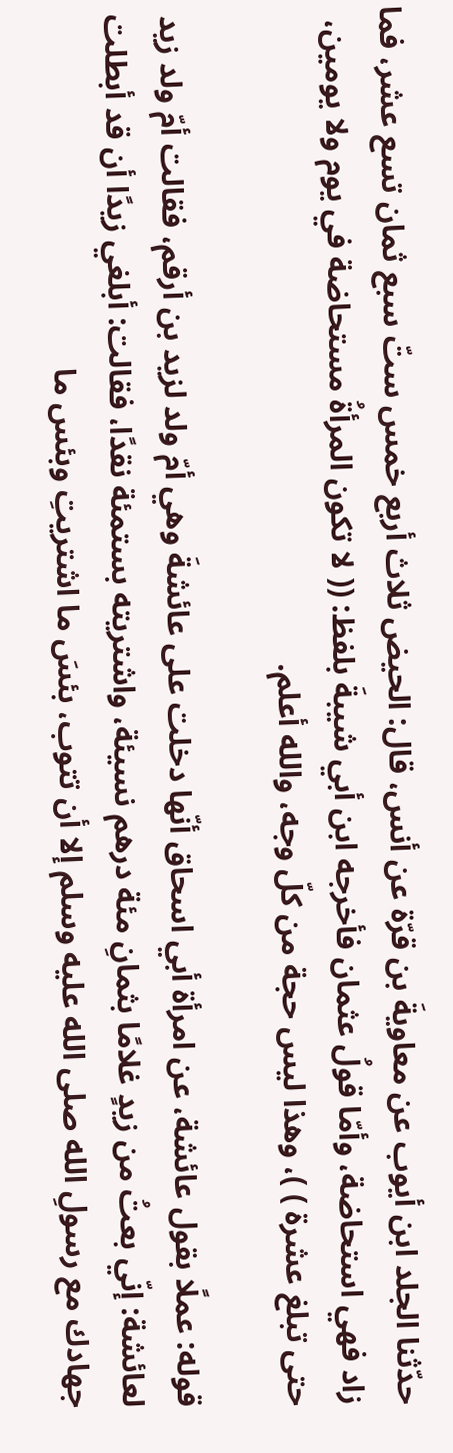حدّثنا الجلد ابن أيوب عن معاويةَ بن قرّة عن أنس، قال: الحيض ثلاث أربع خمس ستّ سبع ثمان تسع عشر، فما زاد فهي استحاضة، وأمّا قولُ عثمان فأخرجه ابن أبي شيبةَ بلفظ: (( لا تكون المرأةُ مستحاضة في يوم ولا يومين، حتى تبلغ عشرة ) )، وهذا ليس حجة من كلّ وجه، والله أعلم.

قوله: عملًا بقول عائشة، عن امرأة أبي اسحاق أنّها دخلت على عائشةَ وهي أمّ ولد لزيد بن أرقم، فقالت أمّ ولد زيد لعائشة: إنّي بعتُ من زيدٍ غلامًا بثمانِ مئة درهم نسيئة، واشتريته بستمئة نقدًا، فقالت: أبلغي زيدًا أن قد أبطلت جهادك مع رسولِ الله صلى الله عليه وسلم إلا أن تتوب، بئسَ ما اشتريتِ وبئس ما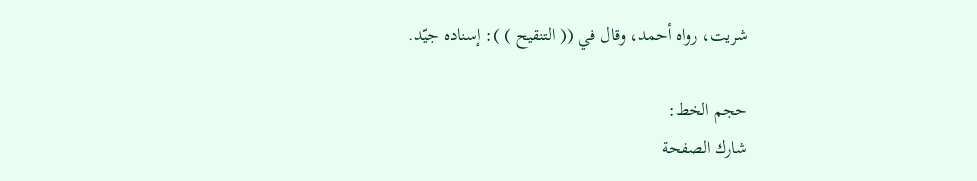شريت، رواه أحمد، وقال في (( التنقيح ) ): إسناده جيّد.

حجم الخط:
شارك الصفحة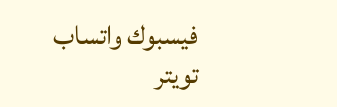فيسبوك واتساب تويتر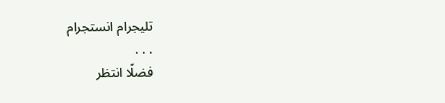تليجرام انستجرام
. . .
فضلًا انتظر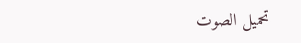تحميل الصوت